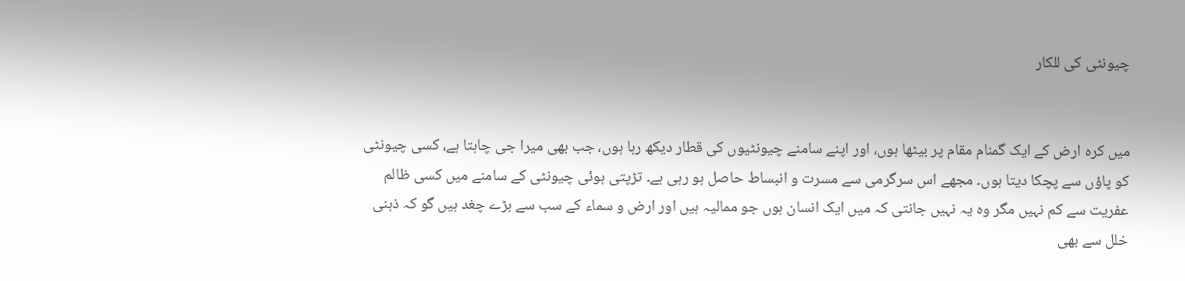چیونٹی کی للکار


میں کرہ ارض کے ایک گمنام مقام پر بیٹھا ہوں، اور اپنے سامنے چیونٹیوں کی قطار دیکھ رہا ہوں، جب بھی میرا جی چاہتا ہے، کسی چیونٹی کو پاؤں سے پچکا دیتا ہوں۔ مجھے اس سرگرمی سے مسرت و انبساط حاصل ہو رہی ہے۔ تڑپتی ہوئی چیونٹی کے سامنے میں کسی ظالم عفریت سے کم نہیں مگر وہ یہ نہیں جانتی کہ میں ایک انسان ہوں جو ممالیہ ہیں اور ارض و سماء کے سب سے بڑے چغد ہیں گو کہ ذہنی خلل سے بھی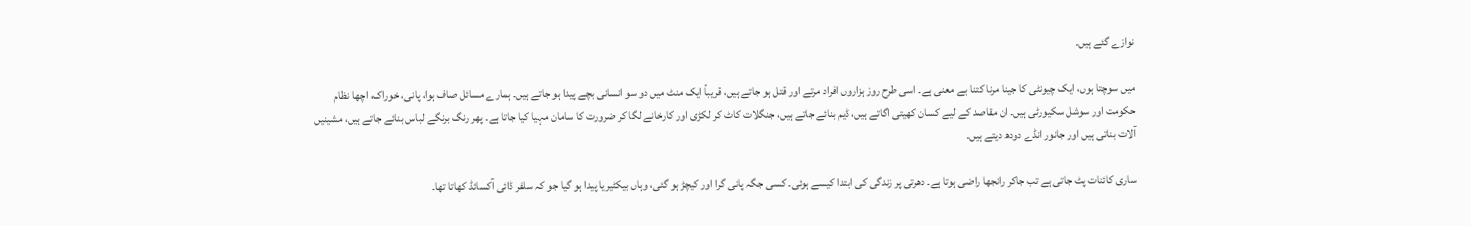نوازے گئے ہیں۔

میں سوچتا ہوں، ایک چیونٹی کا جینا مرنا کتنا بے معنی ہے۔ اسی طرح روز ہزاروں افراد مرتے اور قتل ہو جاتے ہیں، قریباً ایک منٹ میں دو سو انسانی بچے پیدا ہو جاتے ہیں۔ ہمارے مسائل صاف ہوا، پانی، خوراک، اچھا نظام حکومت اور سوشل سکیورٹی ہیں۔ ان مقاصد کے لیے کسان کھیتی اگاتے ہیں، ڈیم بنائے جاتے ہیں، جنگلات کاٹ کر لکڑی اور کارخانے لگا کر ضرورت کا سامان مہیا کیا جاتا ہے۔ پھر رنگ برنگے لباس بنائے جاتے ہیں، مشینیں آلات بناتی ہیں اور جانور انڈے دودھ دیتے ہیں۔

ساری کائنات پٹ جاتی ہے تب جاکر رانجھا راضی ہوتا ہے۔ دھرتی پر زندگی کی ابتدا کیسے ہوئی۔ کسی جگہ پانی گرا اور کیچڑ ہو گئی، وہاں بیکٹیریا پیدا ہو گیا جو کہ سلفر ڈائی آکسائڈ کھاتا تھا۔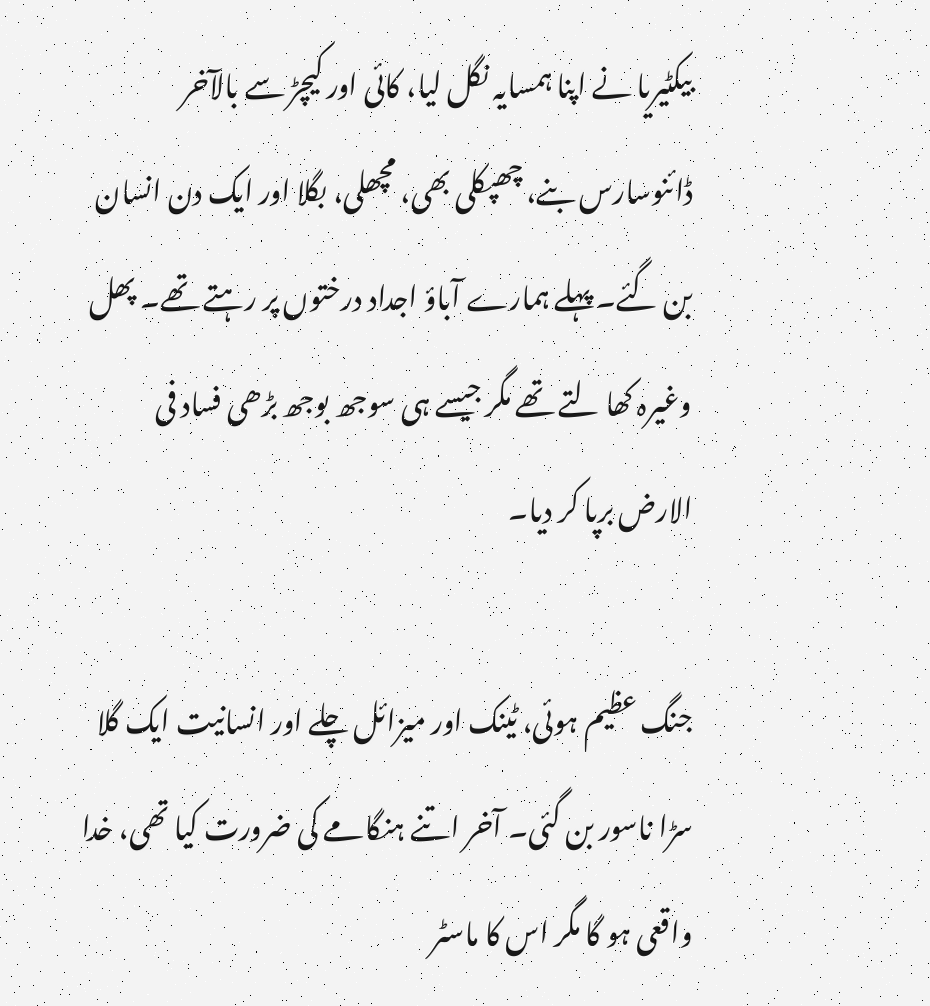بیکٹیریا نے اپنا ہمسایہ نگل لیا، کائی اور کیچڑ سے بالآخر ڈائنوسارس بنے، چھپکلی بھی، مچھلی، بگلا اور ایک دن انسان بن گئے۔ پہلے ہمارے آباؤ اجداد درختوں پر رہتے تھے۔ پھل وغیرہ کھا لتے تھے مگر جیسے ہی سوجھ بوجھ بڑھی فساد فی الارض برپا کر دیا۔

جنگ عظیم ہوئی، ٹینک اور میزائل چلے اور انسانیت ایک گلا سڑا ناسور بن گئی۔ آخر اتنے ہنگامے کی ضرورت کیا تھی، خدا واقعی ہو گا مگر اس کا ماسٹر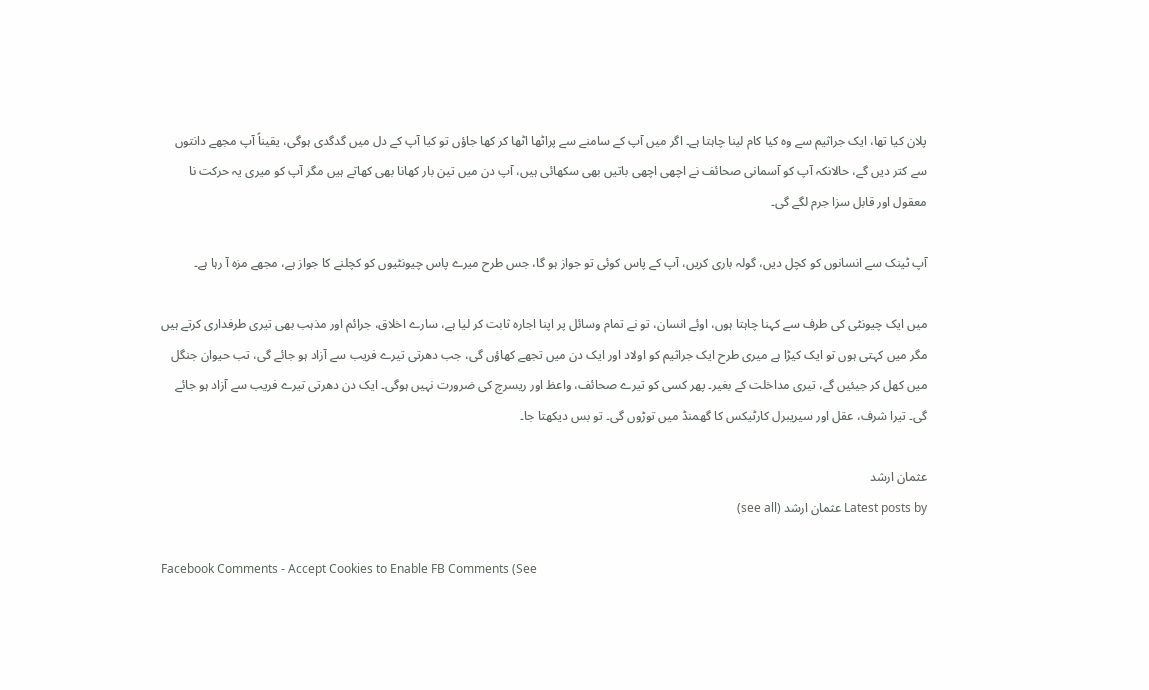پلان کیا تھا، ایک جراثیم سے وہ کیا کام لینا چاہتا ہے۔ اگر میں آپ کے سامنے سے پراٹھا اٹھا کر کھا جاؤں تو کیا آپ کے دل میں گدگدی ہوگی، یقیناً آپ مجھے دانتوں سے کتر دیں گے، حالانکہ آپ کو آسمانی صحائف نے اچھی اچھی باتیں بھی سکھائی ہیں، آپ دن میں تین بار کھانا بھی کھاتے ہیں مگر آپ کو میری یہ حرکت نا معقول اور قابل سزا جرم لگے گی۔

آپ ٹینک سے انسانوں کو کچل دیں، گولہ باری کریں، آپ کے پاس کوئی تو جواز ہو گا، جس طرح میرے پاس چیونٹیوں کو کچلنے کا جواز ہے، مجھے مزہ آ رہا ہے۔

میں ایک چیونٹی کی طرف سے کہنا چاہتا ہوں، اوئے انسان، تو نے تمام وسائل پر اپنا اجارہ ثابت کر لیا ہے، سارے اخلاق، جرائم اور مذہب بھی تیری طرفداری کرتے ہیں مگر میں کہتی ہوں تو ایک کیڑا ہے میری طرح ایک جراثیم کو اولاد اور ایک دن میں تجھے کھاؤں گی، جب دھرتی تیرے فریب سے آزاد ہو جائے گی، تب حیوان جنگل میں کھل کر جیئیں گے، تیری مداخلت کے بغیر۔ پھر کسی کو تیرے صحائف، واعظ اور ریسرچ کی ضرورت نہیں ہوگی۔ ایک دن دھرتی تیرے فریب سے آزاد ہو جائے گی۔ تیرا شرف، عقل اور سیریبرل کارٹیکس کا گھمنڈ میں توڑوں گی۔ تو بس دیکھتا جا۔

عثمان ارشد
Latest posts by عثمان ارشد (see all)

Facebook Comments - Accept Cookies to Enable FB Comments (See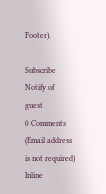Footer).

Subscribe
Notify of
guest
0 Comments (Email address is not required)
Inline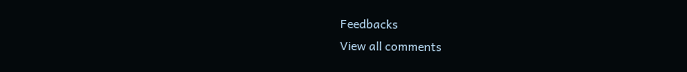Feedbacks
View all comments